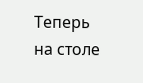Теперь на столе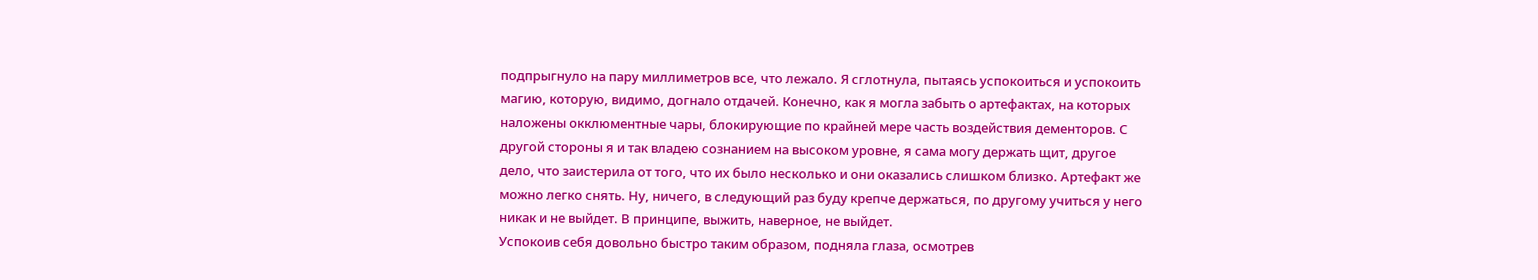подпрыгнуло на пару миллиметров все, что лежало. Я сглотнула, пытаясь успокоиться и успокоить магию, которую, видимо, догнало отдачей. Конечно, как я могла забыть о артефактах, на которых наложены окклюментные чары, блокирующие по крайней мере часть воздействия дементоров. С другой стороны я и так владею сознанием на высоком уровне, я сама могу держать щит, другое дело, что заистерила от того, что их было несколько и они оказались слишком близко. Артефакт же можно легко снять. Ну, ничего, в следующий раз буду крепче держаться, по другому учиться у него никак и не выйдет. В принципе, выжить, наверное, не выйдет.
Успокоив себя довольно быстро таким образом, подняла глаза, осмотрев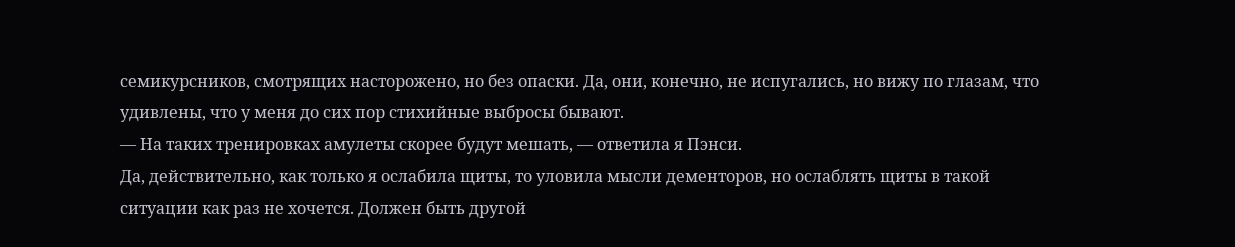семикурсников, смотрящих насторожено, но без опаски. Да, они, конечно, не испугались, но вижу по глазам, что удивлены, что у меня до сих пор стихийные выбросы бывают.
— На таких тренировках амулеты скорее будут мешать, — ответила я Пэнси.
Да, действительно, как только я ослабила щиты, то уловила мысли дементоров, но ослаблять щиты в такой ситуации как раз не хочется. Должен быть другой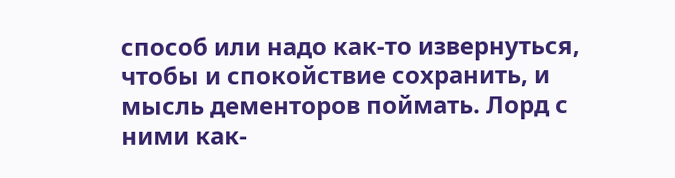способ или надо как-то извернуться, чтобы и спокойствие сохранить, и мысль дементоров поймать. Лорд с ними как-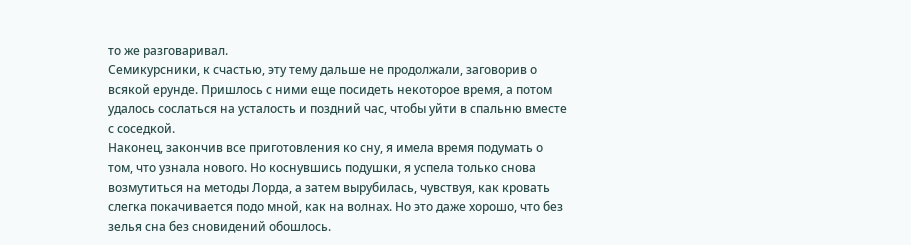то же разговаривал.
Семикурсники, к счастью, эту тему дальше не продолжали, заговорив о всякой ерунде. Пришлось с ними еще посидеть некоторое время, а потом удалось сослаться на усталость и поздний час, чтобы уйти в спальню вместе с соседкой.
Наконец, закончив все приготовления ко сну, я имела время подумать о том, что узнала нового. Но коснувшись подушки, я успела только снова возмутиться на методы Лорда, а затем вырубилась, чувствуя, как кровать слегка покачивается подо мной, как на волнах. Но это даже хорошо, что без зелья сна без сновидений обошлось.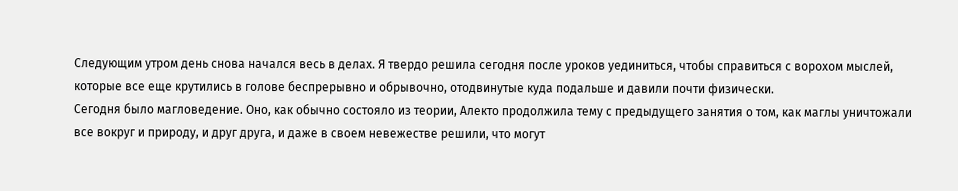Следующим утром день снова начался весь в делах. Я твердо решила сегодня после уроков уединиться, чтобы справиться с ворохом мыслей, которые все еще крутились в голове беспрерывно и обрывочно, отодвинутые куда подальше и давили почти физически.
Сегодня было магловедение. Оно, как обычно состояло из теории, Алекто продолжила тему с предыдущего занятия о том, как маглы уничтожали все вокруг и природу, и друг друга, и даже в своем невежестве решили, что могут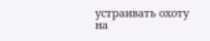устраивать охоту на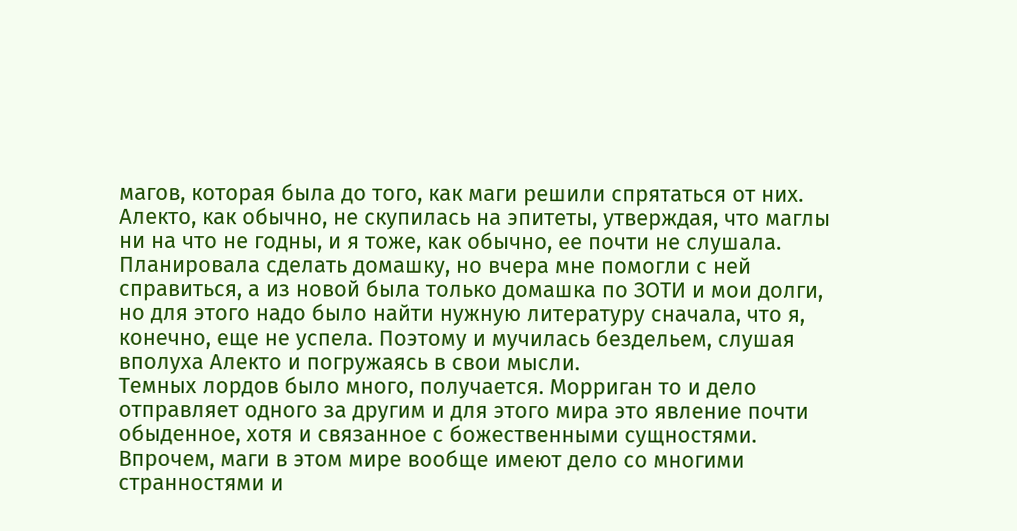магов, которая была до того, как маги решили спрятаться от них.
Алекто, как обычно, не скупилась на эпитеты, утверждая, что маглы ни на что не годны, и я тоже, как обычно, ее почти не слушала. Планировала сделать домашку, но вчера мне помогли с ней справиться, а из новой была только домашка по ЗОТИ и мои долги, но для этого надо было найти нужную литературу сначала, что я, конечно, еще не успела. Поэтому и мучилась бездельем, слушая вполуха Алекто и погружаясь в свои мысли.
Темных лордов было много, получается. Морриган то и дело отправляет одного за другим и для этого мира это явление почти обыденное, хотя и связанное с божественными сущностями. Впрочем, маги в этом мире вообще имеют дело со многими странностями и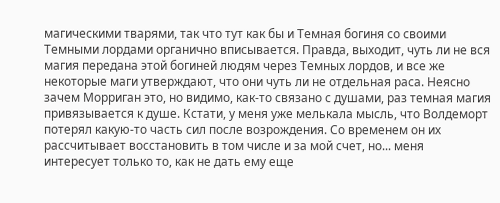магическими тварями, так что тут как бы и Темная богиня со своими Темными лордами органично вписывается. Правда, выходит, чуть ли не вся магия передана этой богиней людям через Темных лордов, и все же некоторые маги утверждают, что они чуть ли не отдельная раса. Неясно зачем Морриган это, но видимо, как-то связано с душами, раз темная магия привязывается к душе. Кстати, у меня уже мелькала мысль, что Волдеморт потерял какую-то часть сил после возрождения. Со временем он их рассчитывает восстановить в том числе и за мой счет, но... меня интересует только то, как не дать ему еще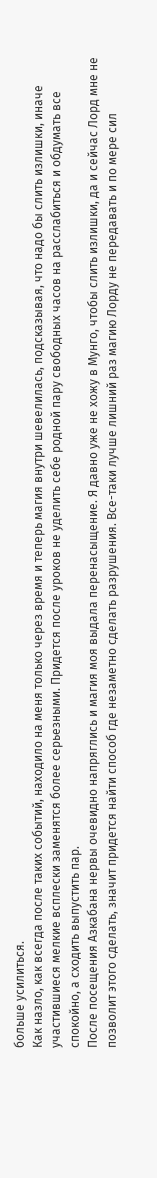больше усилиться.
Как назло, как всегда после таких событий, находило на меня только через время и теперь магия внутри шевелилась, подсказывая, что надо бы слить излишки, иначе участившиеся мелкие всплески заменятся более серьезными. Придется после уроков не уделить себе родной пару свободных часов на расслабиться и обдумать все спокойно, а сходить выпустить пар.
После посещения Азкабана нервы очевидно напряглись и магия моя выдала перенасыщение. Я давно уже не хожу в Мунго, чтобы слить излишки, да и сейчас Лорд мне не позволит этого сделать, значит придется найти способ где незаметно сделать разрушения. Все-таки лучше лишний раз магию Лорду не передавать и по мере сил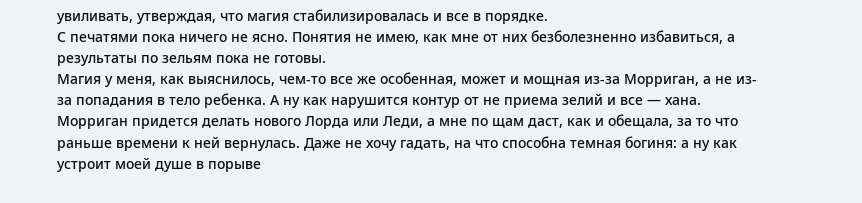увиливать, утверждая, что магия стабилизировалась и все в порядке.
С печатями пока ничего не ясно. Понятия не имею, как мне от них безболезненно избавиться, а результаты по зельям пока не готовы.
Магия у меня, как выяснилось, чем-то все же особенная, может и мощная из-за Морриган, а не из-за попадания в тело ребенка. А ну как нарушится контур от не приема зелий и все — хана. Морриган придется делать нового Лорда или Леди, а мне по щам даст, как и обещала, за то что раньше времени к ней вернулась. Даже не хочу гадать, на что способна темная богиня: а ну как устроит моей душе в порыве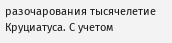разочарования тысячелетие Круциатуса. С учетом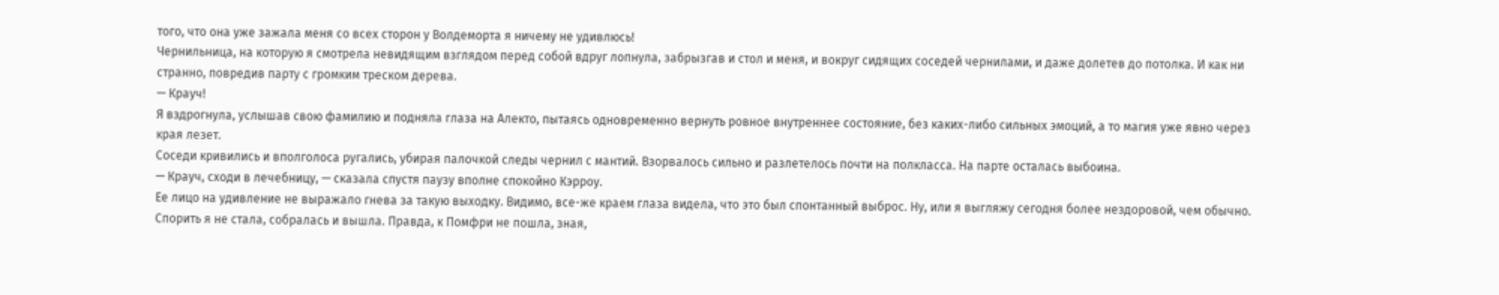того, что она уже зажала меня со всех сторон у Волдеморта я ничему не удивлюсь!
Чернильница, на которую я смотрела невидящим взглядом перед собой вдруг лопнула, забрызгав и стол и меня, и вокруг сидящих соседей чернилами, и даже долетев до потолка. И как ни странно, повредив парту с громким треском дерева.
— Крауч!
Я вздрогнула, услышав свою фамилию и подняла глаза на Алекто, пытаясь одновременно вернуть ровное внутреннее состояние, без каких-либо сильных эмоций, а то магия уже явно через края лезет.
Соседи кривились и вполголоса ругались, убирая палочкой следы чернил с мантий. Взорвалось сильно и разлетелось почти на полкласса. На парте осталась выбоина.
— Крауч, сходи в лечебницу, — сказала спустя паузу вполне спокойно Кэрроу.
Ее лицо на удивление не выражало гнева за такую выходку. Видимо, все-же краем глаза видела, что это был спонтанный выброс. Ну, или я выгляжу сегодня более нездоровой, чем обычно.
Спорить я не стала, собралась и вышла. Правда, к Помфри не пошла, зная,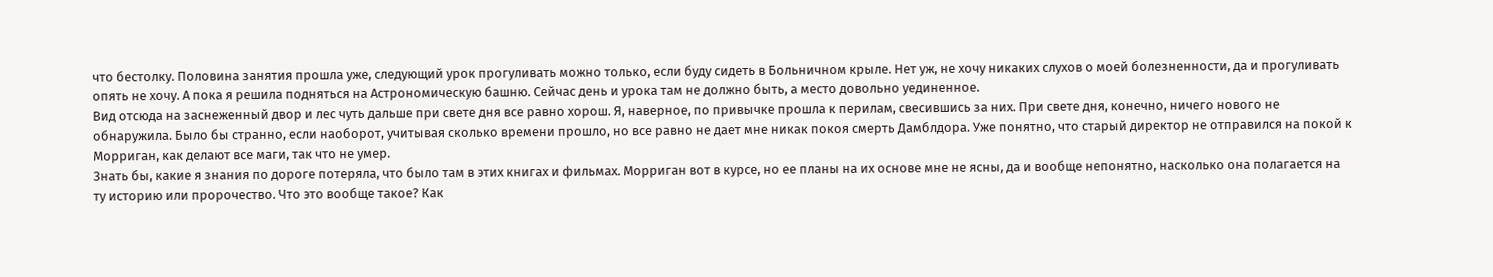что бестолку. Половина занятия прошла уже, следующий урок прогуливать можно только, если буду сидеть в Больничном крыле. Нет уж, не хочу никаких слухов о моей болезненности, да и прогуливать опять не хочу. А пока я решила подняться на Астрономическую башню. Сейчас день и урока там не должно быть, а место довольно уединенное.
Вид отсюда на заснеженный двор и лес чуть дальше при свете дня все равно хорош. Я, наверное, по привычке прошла к перилам, свесившись за них. При свете дня, конечно, ничего нового не обнаружила. Было бы странно, если наоборот, учитывая сколько времени прошло, но все равно не дает мне никак покоя смерть Дамблдора. Уже понятно, что старый директор не отправился на покой к Морриган, как делают все маги, так что не умер.
Знать бы, какие я знания по дороге потеряла, что было там в этих книгах и фильмах. Морриган вот в курсе, но ее планы на их основе мне не ясны, да и вообще непонятно, насколько она полагается на ту историю или пророчество. Что это вообще такое? Как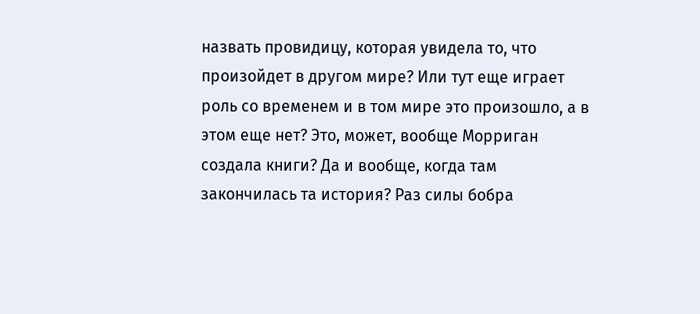назвать провидицу, которая увидела то, что произойдет в другом мире? Или тут еще играет роль со временем и в том мире это произошло, а в этом еще нет? Это, может, вообще Морриган создала книги? Да и вообще, когда там закончилась та история? Раз силы бобра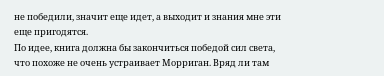не победили, значит еще идет, а выходит и знания мне эти еще пригодятся.
По идее, книга должна бы закончиться победой сил света, что похоже не очень устраивает Морриган. Вряд ли там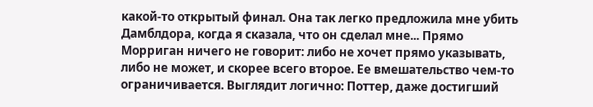какой-то открытый финал. Она так легко предложила мне убить Дамблдора, когда я сказала, что он сделал мне... Прямо Морриган ничего не говорит: либо не хочет прямо указывать, либо не может, и скорее всего второе. Ее вмешательство чем-то ограничивается. Выглядит логично: Поттер, даже достигший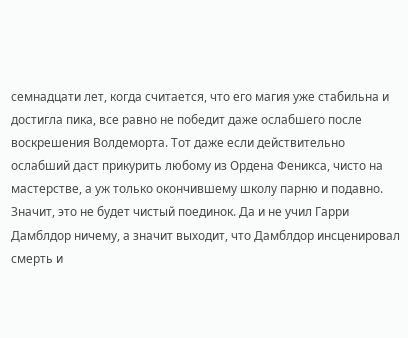семнадцати лет, когда считается, что его магия уже стабильна и достигла пика, все равно не победит даже ослабшего после воскрешения Волдеморта. Тот даже если действительно ослабший даст прикурить любому из Ордена Феникса, чисто на мастерстве, а уж только окончившему школу парню и подавно. Значит, это не будет чистый поединок. Да и не учил Гарри Дамблдор ничему, а значит выходит, что Дамблдор инсценировал смерть и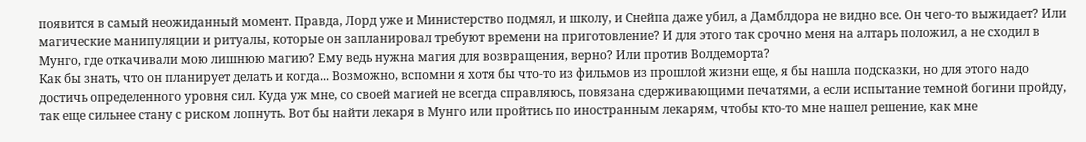появится в самый неожиданный момент. Правда, Лорд уже и Министерство подмял, и школу, и Снейпа даже убил, а Дамблдора не видно все. Он чего-то выжидает? Или магические манипуляции и ритуалы, которые он запланировал требуют времени на приготовление? И для этого так срочно меня на алтарь положил, а не сходил в Мунго, где откачивали мою лишнюю магию? Ему ведь нужна магия для возвращения, верно? Или против Волдеморта?
Как бы знать, что он планирует делать и когда... Возможно, вспомни я хотя бы что-то из фильмов из прошлой жизни еще, я бы нашла подсказки, но для этого надо достичь определенного уровня сил. Куда уж мне, со своей магией не всегда справляюсь, повязана сдерживающими печатями, а если испытание темной богини пройду, так еще сильнее стану с риском лопнуть. Вот бы найти лекаря в Мунго или пройтись по иностранным лекарям, чтобы кто-то мне нашел решение, как мне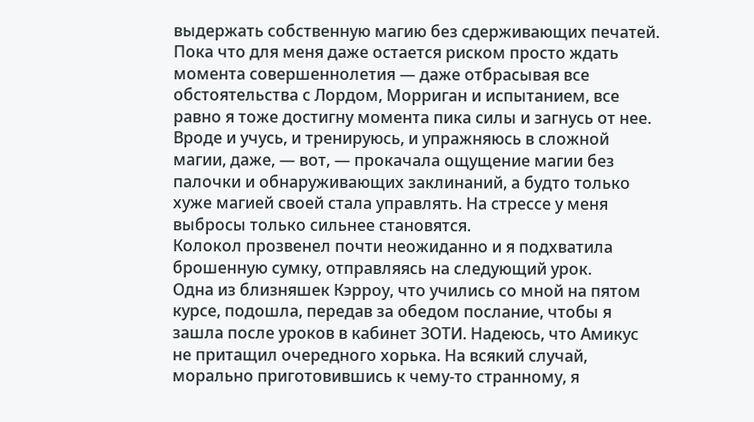выдержать собственную магию без сдерживающих печатей. Пока что для меня даже остается риском просто ждать момента совершеннолетия — даже отбрасывая все обстоятельства с Лордом, Морриган и испытанием, все равно я тоже достигну момента пика силы и загнусь от нее. Вроде и учусь, и тренируюсь, и упражняюсь в сложной магии, даже, — вот, — прокачала ощущение магии без палочки и обнаруживающих заклинаний, а будто только хуже магией своей стала управлять. На стрессе у меня выбросы только сильнее становятся.
Колокол прозвенел почти неожиданно и я подхватила брошенную сумку, отправляясь на следующий урок.
Одна из близняшек Кэрроу, что учились со мной на пятом курсе, подошла, передав за обедом послание, чтобы я зашла после уроков в кабинет ЗОТИ. Надеюсь, что Амикус не притащил очередного хорька. На всякий случай, морально приготовившись к чему-то странному, я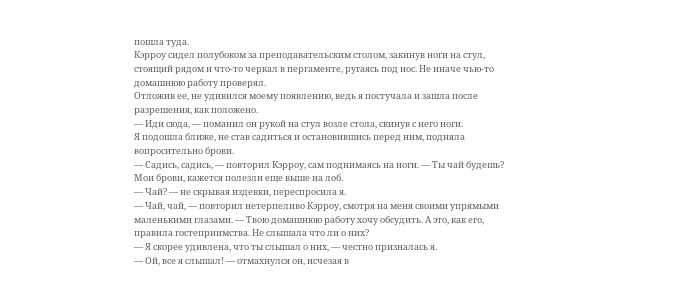пошла туда.
Кэрроу сидел полубоком за преподавательским столом, закинув ноги на стул, стоящий рядом и что-то черкал в пергаменте, ругаясь под нос. Не иначе чью-то домашнюю работу проверял.
Отложив ее, не удивился моему появлению, ведь я постучала и зашла после разрешения, как положено.
— Иди сюда, — поманил он рукой на стул возле стола, скинув с него ноги.
Я подошла ближе, не став садиться и остановившись перед ним, подняла вопросительно брови.
— Садись, садись, — повторил Кэрроу, сам поднимаясь на ноги. — Ты чай будешь?
Мои брови, кажется полезли еще выше на лоб.
— Чай? — не скрывая издевки, переспросила я.
— Чай, чай, — повторил нетерпеливо Кэрроу, смотря на меня своими упрямыми маленькими глазами. — Твою домашнюю работу хочу обсудить. А это, как его, правила гостеприимства. Не слышала что ли о них?
— Я скорее удивлена, что ты слышал о них, — честно призналась я.
— Ой, все я слышал! — отмахнулся он, исчезая в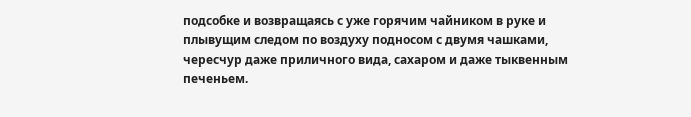подсобке и возвращаясь с уже горячим чайником в руке и плывущим следом по воздуху подносом с двумя чашками, чересчур даже приличного вида, сахаром и даже тыквенным печеньем.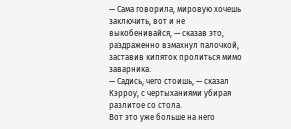— Сама говорила, мировую хочешь заключить, вот и не выкобенивайся, — сказав это, раздраженно взмахнул палочкой, заставив кипяток пролиться мимо заварника.
— Садись, чего стоишь, — сказал Кэрроу, с чертыханиями убирая разлитое со стола.
Вот это уже больше на него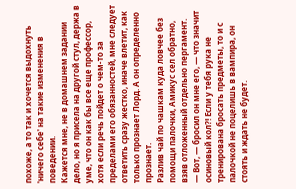похоже, а то так и хочется выдохнуть 'ничего себе' на такие изменения в поведении.
Кажется мне, не в домашнем задании дело, но я присела на другой стул, держа в уме, что он как бы все еще профессор, хотя если речь пойдет о чем-то за пределами его обязанностей, мне следует ответить сразу жестко, иначе влетит, как только прознает Лорд. А он определенно прознает.
Разлив чай по чашкам куда ловчее без помощи палочки, Амикус сел обратно, взяв отложенный отдельно пергамент.
— Вот, — бросил он мне его, — что значит осиновый кол?! Если у тебя рука не тренирована бросать предметы, то и с палочкой не поцелишь в вампира, он стоять и ждать не будет.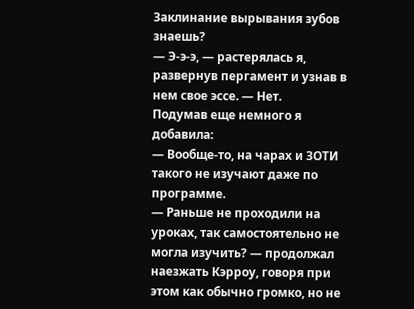Заклинание вырывания зубов знаешь?
— Э-э-э, — растерялась я, развернув пергамент и узнав в нем свое эссе. — Нет.
Подумав еще немного я добавила:
— Вообще-то, на чарах и ЗОТИ такого не изучают даже по программе.
— Раньше не проходили на уроках, так самостоятельно не могла изучить? — продолжал наезжать Кэрроу, говоря при этом как обычно громко, но не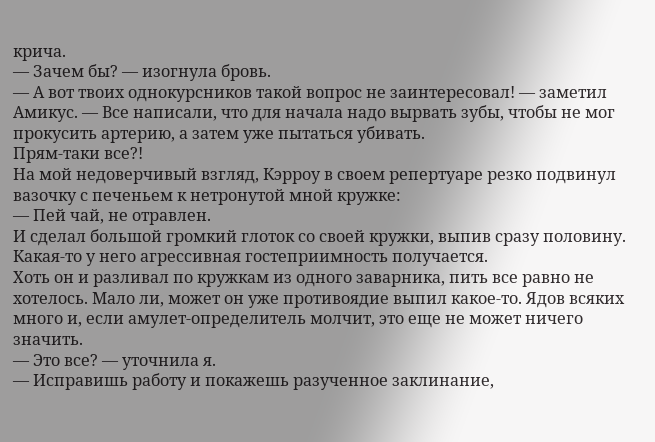крича.
— Зачем бы? — изогнула бровь.
— А вот твоих однокурсников такой вопрос не заинтересовал! — заметил Амикус. — Все написали, что для начала надо вырвать зубы, чтобы не мог прокусить артерию, а затем уже пытаться убивать.
Прям-таки все?!
На мой недоверчивый взгляд, Кэрроу в своем репертуаре резко подвинул вазочку с печеньем к нетронутой мной кружке:
— Пей чай, не отравлен.
И сделал большой громкий глоток со своей кружки, выпив сразу половину. Какая-то у него агрессивная гостеприимность получается.
Хоть он и разливал по кружкам из одного заварника, пить все равно не хотелось. Мало ли, может он уже противоядие выпил какое-то. Ядов всяких много и, если амулет-определитель молчит, это еще не может ничего значить.
— Это все? — уточнила я.
— Исправишь работу и покажешь разученное заклинание,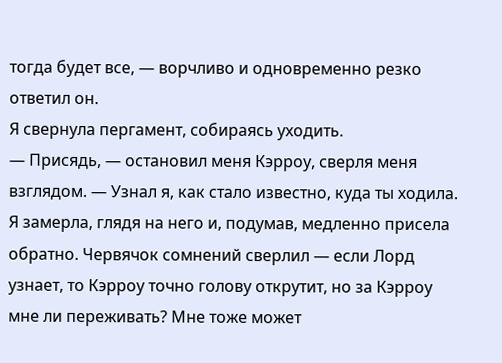тогда будет все, — ворчливо и одновременно резко ответил он.
Я свернула пергамент, собираясь уходить.
— Присядь, — остановил меня Кэрроу, сверля меня взглядом. — Узнал я, как стало известно, куда ты ходила.
Я замерла, глядя на него и, подумав, медленно присела обратно. Червячок сомнений сверлил — если Лорд узнает, то Кэрроу точно голову открутит, но за Кэрроу мне ли переживать? Мне тоже может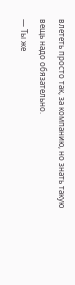влететь просто так, за компанию, но знать такую вещь надо обязательно.
— Ты же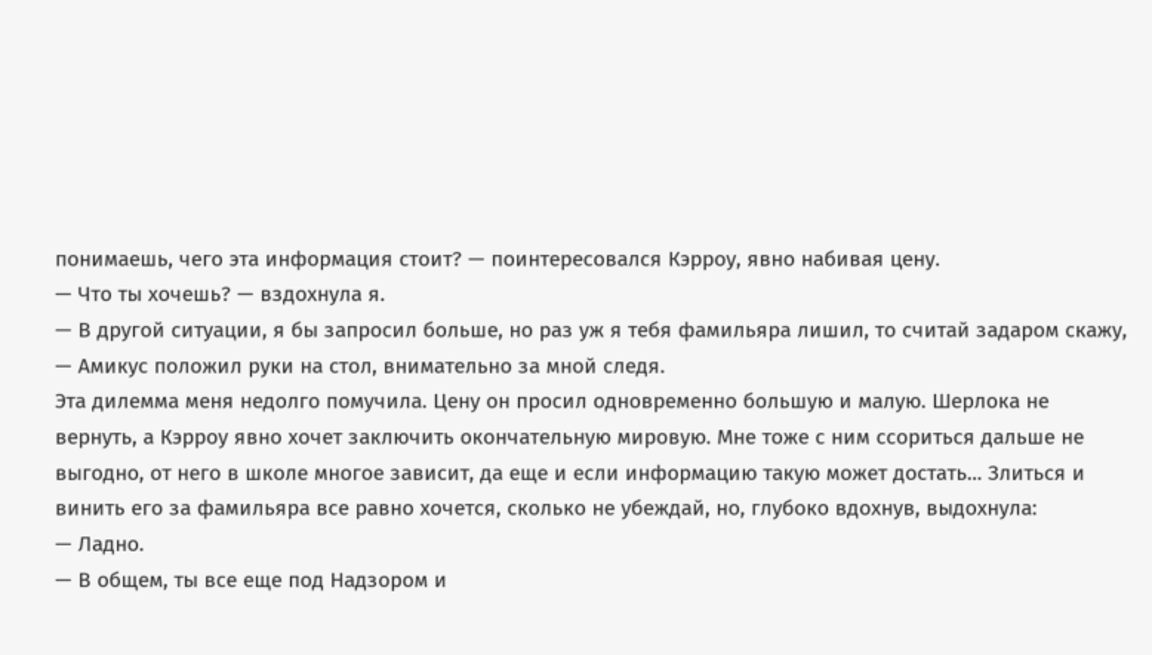понимаешь, чего эта информация стоит? — поинтересовался Кэрроу, явно набивая цену.
— Что ты хочешь? — вздохнула я.
— В другой ситуации, я бы запросил больше, но раз уж я тебя фамильяра лишил, то считай задаром скажу, — Амикус положил руки на стол, внимательно за мной следя.
Эта дилемма меня недолго помучила. Цену он просил одновременно большую и малую. Шерлока не вернуть, а Кэрроу явно хочет заключить окончательную мировую. Мне тоже с ним ссориться дальше не выгодно, от него в школе многое зависит, да еще и если информацию такую может достать... Злиться и винить его за фамильяра все равно хочется, сколько не убеждай, но, глубоко вдохнув, выдохнула:
— Ладно.
— В общем, ты все еще под Надзором и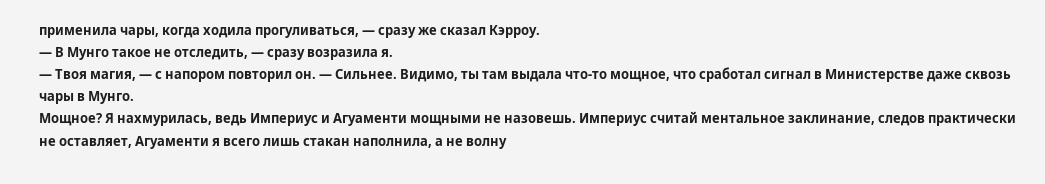применила чары, когда ходила прогуливаться, — сразу же сказал Кэрроу.
— В Мунго такое не отследить, — сразу возразила я.
— Твоя магия, — с напором повторил он. — Сильнее. Видимо, ты там выдала что-то мощное, что сработал сигнал в Министерстве даже сквозь чары в Мунго.
Мощное? Я нахмурилась, ведь Империус и Агуаменти мощными не назовешь. Империус считай ментальное заклинание, следов практически не оставляет, Агуаменти я всего лишь стакан наполнила, а не волну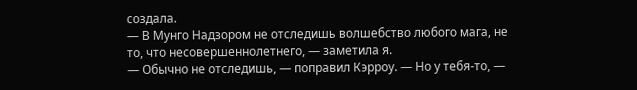создала.
— В Мунго Надзором не отследишь волшебство любого мага, не то, что несовершеннолетнего, — заметила я.
— Обычно не отследишь, — поправил Кэрроу. — Но у тебя-то, —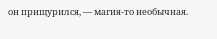он прищурился, — магия-то необычная.